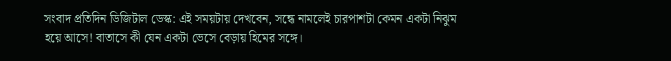সংবাদ প্রতিদিন ডিজিটাল ডেস্ক: এই সময়টায় দেখবেন, সন্ধে নামলেই চারপাশটা কেমন একটা নিঝুম হয়ে আসে! বাতাসে কী যেন একটা ভেসে বেড়ায় হিমের সঙ্গে।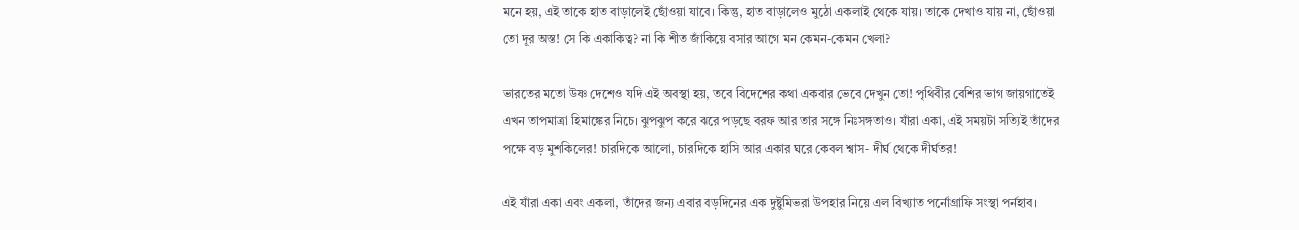মনে হয়, এই তাকে হাত বাড়ালেই ছোঁওয়া যাবে। কিন্তু, হাত বাড়ালেও মুঠো একলাই থেকে যায়। তাকে দেখাও যায় না, ছোঁওয়া তো দূর অস্ত! সে কি একাকিত্ব? না কি শীত জাঁকিয়ে বসার আগে মন কেমন-কেমন খেলা?

ভারতের মতো উষ্ণ দেশেও যদি এই অবস্থা হয়, তবে বিদেশের কথা একবার ভেবে দেখুন তো! পৃথিবীর বেশির ভাগ জায়গাতেই এখন তাপমাত্রা হিমাঙ্কের নিচে। ঝুপঝুপ করে ঝরে পড়ছে বরফ আর তার সঙ্গে নিঃসঙ্গতাও। যাঁরা একা, এই সময়টা সত্যিই তাঁদের পক্ষে বড় মুশকিলের! চারদিকে আলো, চারদিকে হাসি আর একার ঘরে কেবল শ্বাস- দীর্ঘ থেকে দীর্ঘতর!

এই যাঁরা একা এবং একলা, তাঁদের জন্য এবার বড়দিনের এক দুষ্টুমিভরা উপহার নিয়ে এল বিখ্যাত পর্নোগ্রাফি সংস্থা পর্নহাব।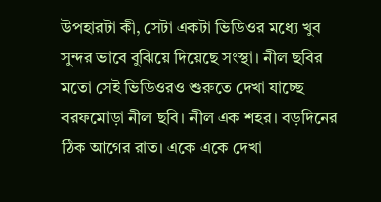উপহারটা কী, সেটা একটা ভিডিওর মধ্যে খুব সুন্দর ভাবে বুঝিয়ে দিয়েছে সংস্থা। নীল ছবির মতো সেই ভিডিওরও শুরুতে দেখা যাচ্ছে বরফমোড়া নীল ছবি। নীল এক শহর। বড়দিনের ঠিক আগের রাত। একে একে দেখা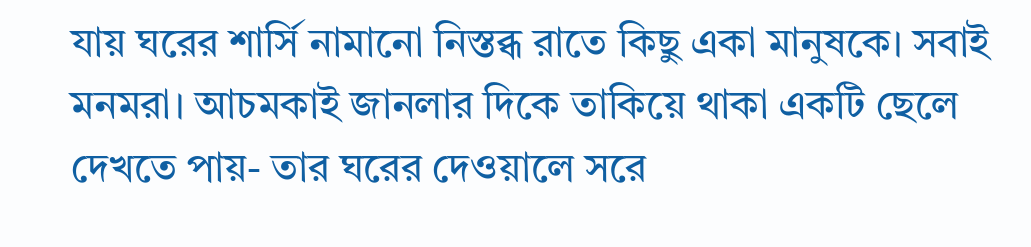যায় ঘরের শার্সি নামানো নিস্তব্ধ রাতে কিছু একা মানুষকে। সবাই মনমরা। আচমকাই জানলার দিকে তাকিয়ে থাকা একটি ছেলে দেখতে পায়- তার ঘরের দেওয়ালে সরে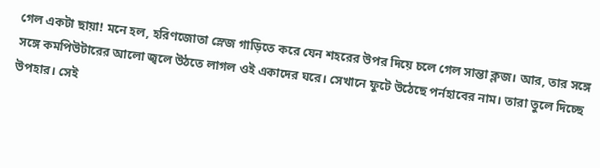গেল একটা ছায়া! মনে হল, হরিণজোতা স্লেজ গাড়িতে করে যেন শহরের উপর দিয়ে চলে গেল সান্তা ক্লজ। আর, তার সঙ্গে সঙ্গে কমপিউটারের আলো জ্বলে উঠতে লাগল ওই একাদের ঘরে। সেখানে ফুটে উঠেছে পর্নহাবের নাম। তারা তুলে দিচ্ছে উপহার। সেই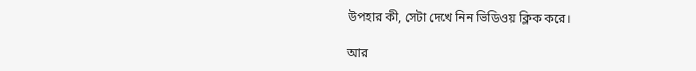উপহার কী, সেটা দেখে নিন ভিডিওয় ক্লিক করে।

আর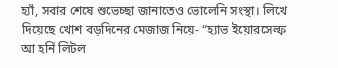হ্যাঁ, সবার শেষে শুভেচ্ছা জানাতেও ভোলেনি সংস্থা। লিখে দিয়েছে খোশ বড়দিনের মেজাজ নিয়ে- “হ্যাভ ইয়োরসেল্ফ আ হর্নি লিটল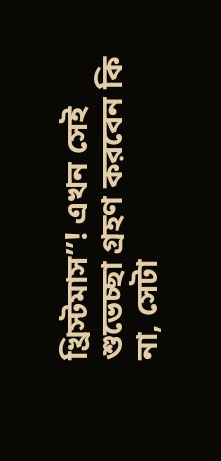খ্রিস্টমাস”! এখন সেই শুভেচ্ছা গ্রহণ করবেন কি না, সেটা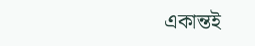একান্তই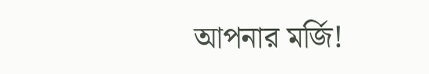আপনার মর্জি!